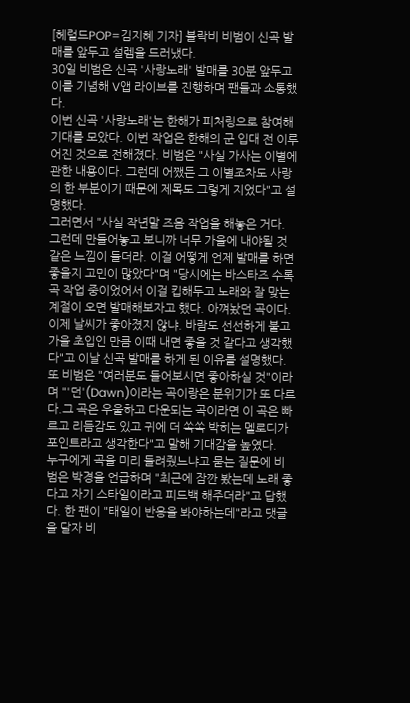[헤럴드POP=김지혜 기자] 블락비 비범이 신곡 발매를 앞두고 설렘을 드러냈다.
30일 비범은 신곡 '사랑노래' 발매를 30분 앞두고 이를 기념해 V앱 라이브를 진행하며 팬들과 소통했다.
이번 신곡 '사랑노래'는 한해가 피처링으로 참여해 기대를 모았다. 이번 작업은 한해의 군 입대 전 이루어진 것으로 전해졌다. 비범은 "사실 가사는 이별에 관한 내용이다. 그런데 어쨌든 그 이별조차도 사랑의 한 부분이기 때문에 제목도 그렇게 지었다"고 설명했다.
그러면서 "사실 작년말 즈음 작업을 해놓은 거다. 그런데 만들어놓고 보니까 너무 가을에 내야될 것 같은 느낌이 들더라. 이걸 어떻게 언제 발매를 하면 좋을지 고민이 많았다"며 "당시에는 바스타즈 수록곡 작업 중이었어서 이걸 킵해두고 노래와 잘 맞는 계절이 오면 발매해보자고 했다. 아껴놨던 곡이다. 이제 날씨가 좋아졌지 않냐. 바람도 선선하게 불고 가을 초입인 만큼 이때 내면 좋을 것 같다고 생각했다"고 이날 신곡 발매를 하게 된 이유를 설명했다.
또 비범은 "여러분도 들어보시면 좋아하실 것"이라며 "'던'(Dawn)이라는 곡이랑은 분위기가 또 다르다.그 곡은 우울하고 다운되는 곡이라면 이 곡은 빠르고 리듬감도 있고 귀에 더 쏙쏙 박히는 멜로디가 포인트라고 생각한다"고 말해 기대감을 높였다.
누구에게 곡을 미리 들려줬느냐고 묻는 질문에 비범은 박경을 언급하며 "최근에 잠깐 봤는데 노래 좋다고 자기 스타일이라고 피드백 해주더라"고 답했다. 한 팬이 "태일이 반응을 봐야하는데"라고 댓글을 달자 비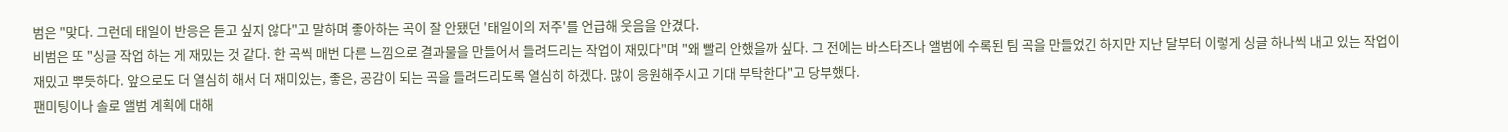범은 "맞다. 그런데 태일이 반응은 듣고 싶지 않다"고 말하며 좋아하는 곡이 잘 안됐던 '태일이의 저주'를 언급해 웃음을 안겼다.
비범은 또 "싱글 작업 하는 게 재밌는 것 같다. 한 곡씩 매번 다른 느낌으로 결과물을 만들어서 들려드리는 작업이 재밌다"며 "왜 빨리 안했을까 싶다. 그 전에는 바스타즈나 앨범에 수록된 팀 곡을 만들었긴 하지만 지난 달부터 이렇게 싱글 하나씩 내고 있는 작업이 재밌고 뿌듯하다. 앞으로도 더 열심히 해서 더 재미있는, 좋은, 공감이 되는 곡을 들려드리도록 열심히 하겠다. 많이 응원해주시고 기대 부탁한다"고 당부했다.
팬미팅이나 솔로 앨범 계획에 대해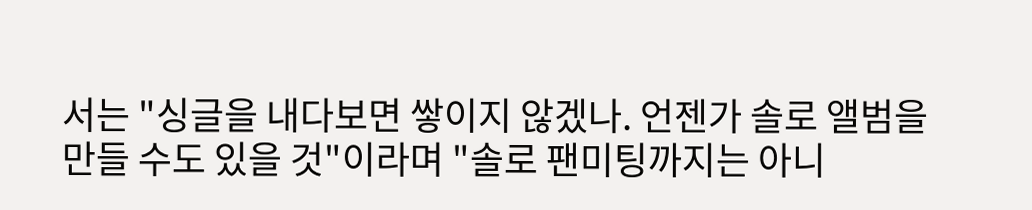서는 "싱글을 내다보면 쌓이지 않겠나. 언젠가 솔로 앨범을 만들 수도 있을 것"이라며 "솔로 팬미팅까지는 아니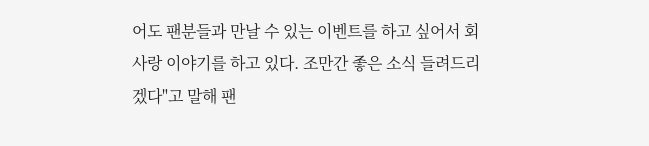어도 팬분들과 만날 수 있는 이벤트를 하고 싶어서 회사랑 이야기를 하고 있다. 조만간 좋은 소식 들려드리겠다"고 말해 팬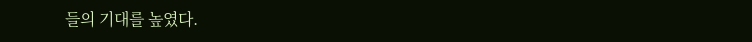들의 기대를 높였다.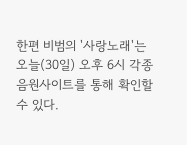한편 비범의 '사랑노래'는 오늘(30일) 오후 6시 각종 음원사이트를 통해 확인할 수 있다.